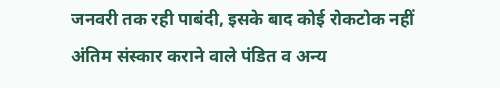जनवरी तक रही पाबंदी, इसके बाद कोई रोकटोक नहीं
अंतिम संस्कार कराने वाले पंडित व अन्य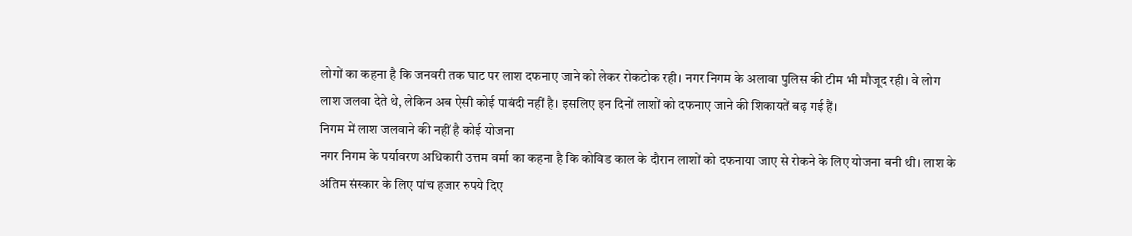लोगों का कहना है कि जनवरी तक घाट पर लाश दफनाए जाने को लेकर रोकटोक रही। नगर निगम के अलावा पुलिस की टीम भी मौजूद रही। वे लोग लाश जलवा देते थे, लेकिन अब ऐसी कोई पाबंदी नहीं है। इसलिए इन दिनों लाशों को दफनाए जाने की शिकायतें बढ़ गई हैं।
निगम में लाश जलवाने की नहीं है कोई योजना
नगर निगम के पर्यावरण अधिकारी उत्तम वर्मा का कहना है कि कोविड काल के दौरान लाशों को दफनाया जाए से रोकने के लिए योजना बनी थी। लाश के अंतिम संस्कार के लिए पांच हजार रुपये दिए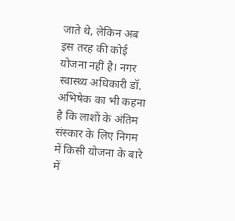जाते थे, लेकिन अब इस तरह की कोई योजना नहीं है। नगर स्वास्थ्य अधिकारी डॉ. अभिषेक का भी कहना है कि लाशों के अंतिम संस्कार के लिए निगम में किसी योजना के बारे में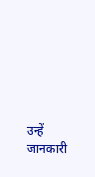उन्हें जानकारी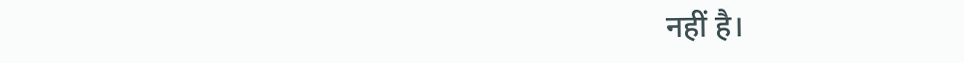नहीं है।